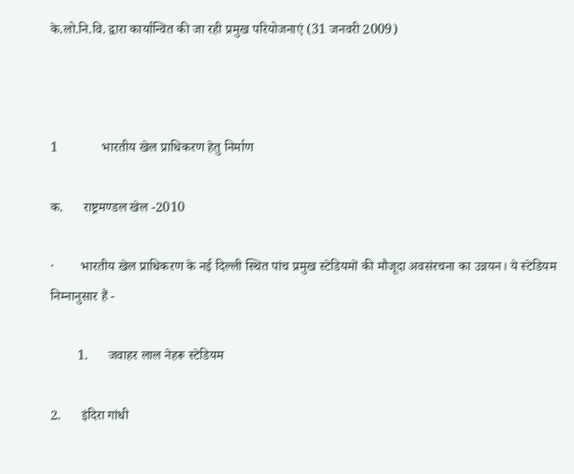के.लो.नि.वि. द्वारा कार्यान्वित की जा रही प्रमुख परियोजनाएं (31 जनवरी 2009)



1             भारतीय खेल प्राधिकरण हेतु निर्माण

क.      राष्ट्रमण्डल खेल -2010

·        भारतीय खेल प्राधिकरण के नई दिल्ली स्थित पांच प्रमुख स्टेडियमों की मौजूदा अवसंरचना का उन्नयन। ये स्टेडियम निम्नानुसार हैं -

        1.      जवाहर लाल नेहरू स्टेडियम

2.      इंदिरा गांधी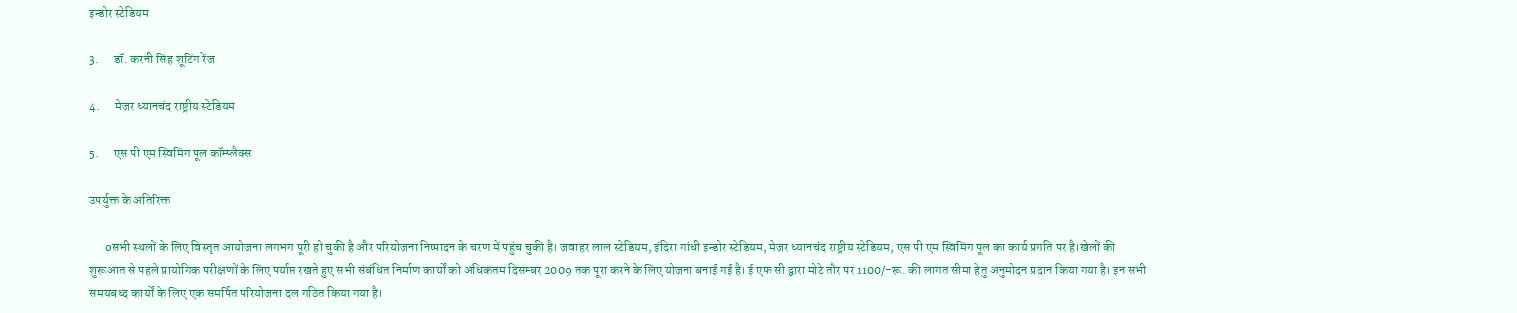इन्डोर स्टेडियम

3.      डॉ. करनी सिंह शूटिंग रेंज

4.      मेजर ध्यानचंद राष्ट्रीय स्टेडियम

5.      एस पी एम स्विमिंग पूल कॉम्प्लैक्स

उपर्युक्त के अतिरिक्त

        oसभी स्थलों के लिए विस्तृत आयोजना लगभग पूरी हो चुकी है और परियोजना निष्पादन के चरण में पहुंच चुकी है। जवाहर लाल स्टेडियम, इंदिरा गांधी इन्डोर स्टेडियम, मेजर ध्यानचंद राष्ट्रीय स्टेडियम, एस पी एम स्विमिंग पूल का कार्य प्रगति पर है।खेलों की शुरूआत से पहले प्रायोगिक परीक्षणों के लिए पर्याप्त रखते हुए सभी संबंधित निर्माण कार्यों को अधिकतम दिसम्बर 2009 तक पूरा करने के लिए योजना बनाई गई है। ई एफ सी द्वारा मोटे तौर पर 1100/-रू. की लागत सीमा हेतु अनुमोदन प्रदान किया गया है। इन सभी समयबध्द कार्यों के लिए एक समर्पित परियोजना दल गठित किया गया है।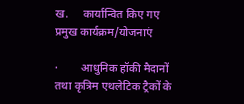ख.     कार्यान्वित किए गए प्रमुख कार्यक्रम/योजनाएं

·        आधुनिक हॉकी मैदानों तथा कृत्रिम एथलेटिक ट्रैकों के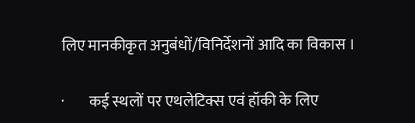लिए मानकीकृत अनुबंधों/विनिर्देशनों आदि का विकास ।

·        कई स्थलों पर एथलेटिक्स एवं हॉकी के लिए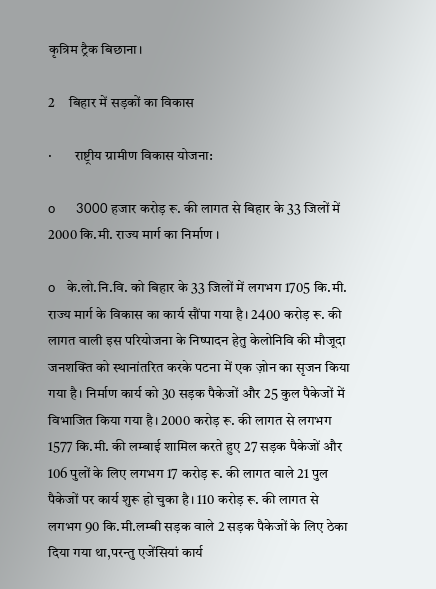कृत्रिम ट्रैक बिछाना।

2     बिहार में सड़कों का विकास

·        राष्ट्रीय ग्रामीण विकास योजना:

o       3000 हजार करोड़ रू. की लागत से बिहार के 33 जिलों में 2000 कि.मी. राज्य मार्ग का निर्माण ।

o    के.लो.नि.वि. को बिहार के 33 जिलों में लगभग 1705 कि.मी. राज्य मार्ग के विकास का कार्य सौंपा गया है। 2400 करोड़ रू. की लागत वाली इस परियोजना के निष्पादन हेतु केलोनिवि की मौजूदा जनशक्ति को स्थानांतरित करके पटना में एक ज़ोन का सृजन किया गया है। निर्माण कार्य को 30 सड़क पैकेजों और 25 कुल पैकेजों में विभाजित किया गया है। 2000 करोड़ रू. की लागत से लगभग 1577 कि.मी. की लम्बाई शामिल करते हुए 27 सड़क पैकेजों और 106 पुलों के लिए लगभग 17 करोड़ रू. की लागत वाले 21 पुल पैकेजों पर कार्य शुरू हो चुका है। 110 करोड़ रू. की लागत से लगभग 90 कि.मी.लम्बी सड़क वाले 2 सड़क पैकेजों के लिए ठेका दिया गया था,परन्तु एजेंसियां कार्य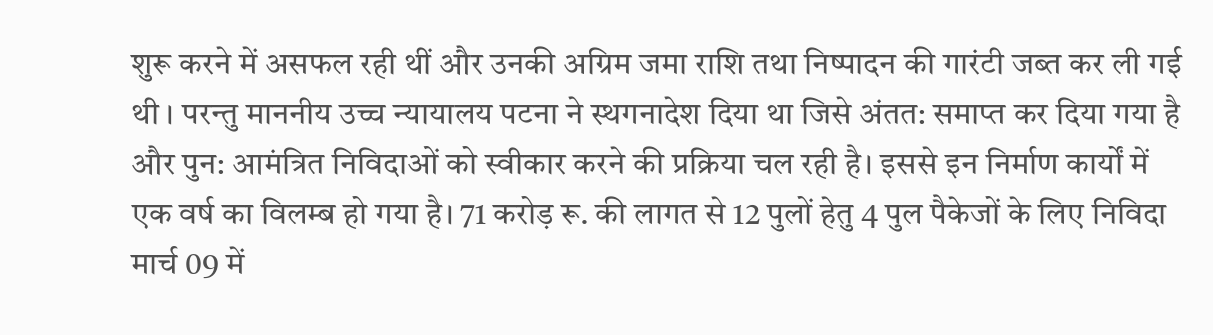शुरू करने में असफल रही थीं और उनकी अग्रिम जमा राशि तथा निष्पादन की गारंटी जब्त कर ली गई थी । परन्तु माननीय उच्च न्यायालय पटना ने स्थगनादेश दिया था जिसे अंतत: समाप्त कर दिया गया है और पुन: आमंत्रित निविदाओं को स्वीकार करने की प्रक्रिया चल रही है। इससे इन निर्माण कार्यों में एक वर्ष का विलम्ब हो गया है। 71 करोड़ रू. की लागत से 12 पुलों हेतु 4 पुल पैकेजों के लिए निविदा मार्च 09 में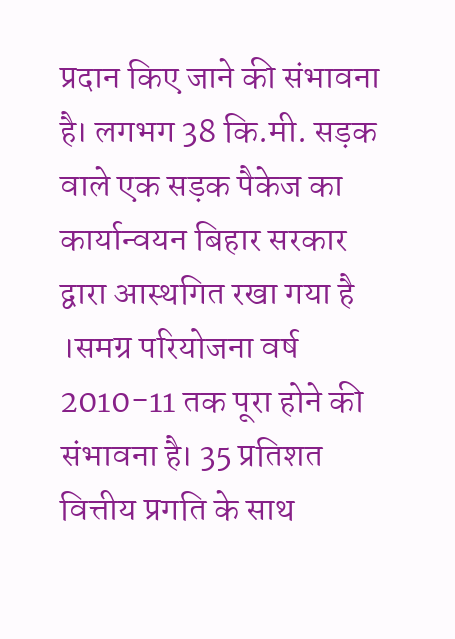प्रदान किए जाने की संभावना है। लगभग 38 कि.मी. सड़क वाले एक सड़क पैकेज का कार्यान्वयन बिहार सरकार द्वारा आस्थगित रखा गया है ।समग्र परियोजना वर्ष 2010-11 तक पूरा होने की संभावना है। 35 प्रतिशत वित्तीय प्रगति के साथ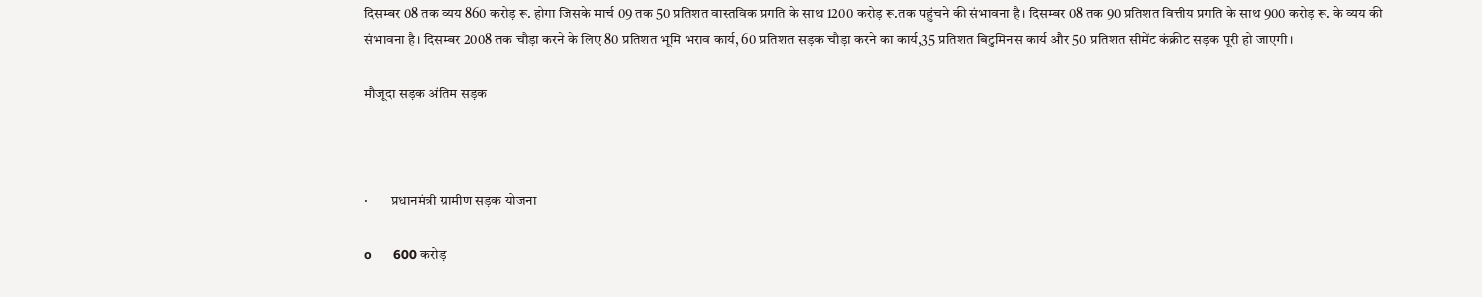दिसम्बर 08 तक व्यय 860 करोड़ रू. होगा जिसके मार्च 09 तक 50 प्रतिशत वास्तविक प्रगति के साथ 1200 करोड़ रू.तक पहुंचने की संभावना है। दिसम्बर 08 तक 90 प्रतिशत वित्तीय प्रगति के साथ 900 करोड़ रू. के व्यय की संभावना है। दिसम्बर 2008 तक चौड़ा करने के लिए 80 प्रतिशत भूमि भराव कार्य, 60 प्रतिशत सड़क चौड़ा करने का कार्य,35 प्रतिशत बिटुमिनस कार्य और 50 प्रतिशत सीमेंट कंक्रीट सड़क पूरी हो जाएगी।

मौजूदा सड़क अंतिम सड़क



·        प्रधानमंत्री ग्रामीण सड़क योजना

o       600 करोड़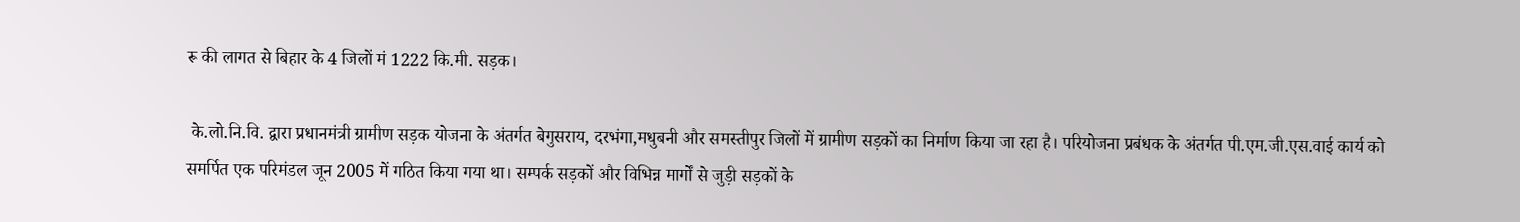रू की लागत से बिहार के 4 जिलों मं 1222 कि.मी. सड़क।

 के.लो.नि.वि. द्वारा प्रधानमंत्री ग्रामीण सड़क योजना के अंतर्गत बेगुसराय, दरभंगा,मधुबनी और समस्तीपुर जिलों में ग्रामीण सड़कों का निर्माण किया जा रहा है। परियोजना प्रबंधक के अंतर्गत पी.एम.जी.एस.वाई कार्य को समर्पित एक परिमंडल जून 2005 में गठित किया गया था। सम्पर्क सड़कों और विभिन्न मार्गों से जुड़ी सड़कों के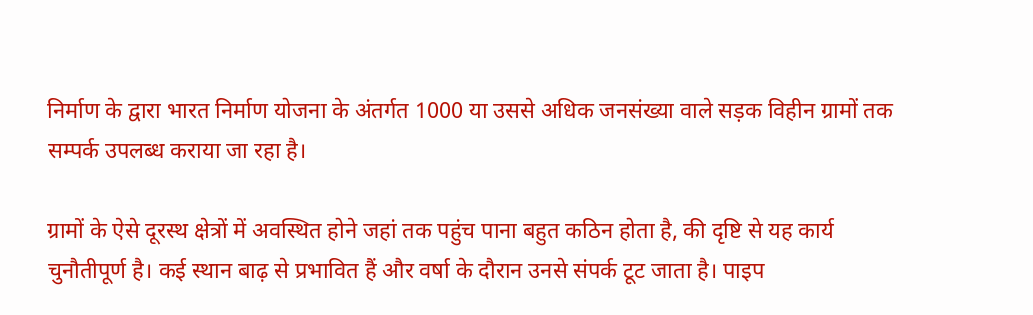निर्माण के द्वारा भारत निर्माण योजना के अंतर्गत 1000 या उससे अधिक जनसंख्या वाले सड़क विहीन ग्रामों तक सम्पर्क उपलब्ध कराया जा रहा है।

ग्रामों के ऐसे दूरस्थ क्षेत्रों में अवस्थित होने जहां तक पहुंच पाना बहुत कठिन होता है, की दृष्टि से यह कार्य चुनौतीपूर्ण है। कई स्थान बाढ़ से प्रभावित हैं और वर्षा के दौरान उनसे संपर्क टूट जाता है। पाइप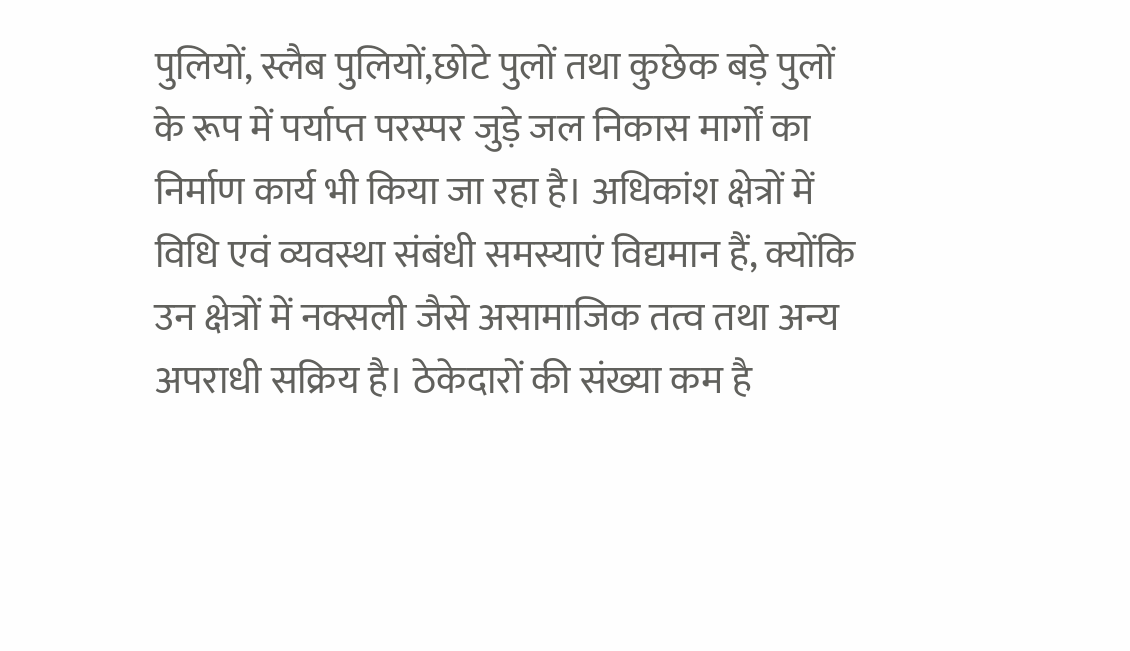पुलियों, स्लैब पुलियों,छोटे पुलों तथा कुछेक बड़े पुलों के रूप में पर्याप्त परस्पर जुड़े जल निकास मार्गों का निर्माण कार्य भी किया जा रहा है। अधिकांश क्षेत्रों में विधि एवं व्यवस्था संबंधी समस्याएं विद्यमान हैं, क्योंकि उन क्षेत्रों में नक्सली जैसे असामाजिक तत्व तथा अन्य अपराधी सक्रिय है। ठेकेदारों की संख्या कम है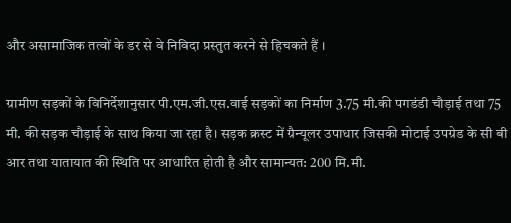और असामाजिक तत्वों के डर से वे निविदा प्रस्तुत करने से हिचकते हैं ।

ग्रामीण सड़कों के विनिर्देशानुसार पी.एम.जी.एस.वाई सड़कों का निर्माण 3.75 मी.की पगडंडी चौड़ाई तथा 75 मी. की सड़क चौड़ाई के साथ किया जा रहा है। सड़क क्रस्ट में ग्रैन्यूलर उपाधार जिसकी मोटाई उपग्रेड के सी बी आर तथा यातायात की स्थिति पर आधारित होती है और सामान्यत: 200 मि.मी.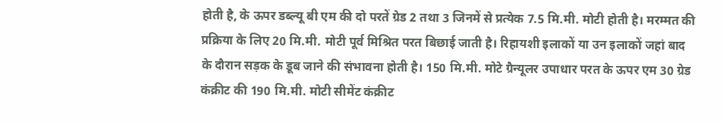होती है, के ऊपर डब्ल्यू बी एम की दो परतें ग्रेड 2 तथा 3 जिनमें से प्रत्येक 7.5 मि.मी. मोटी होती है। मरम्मत की प्रक्रिया के लिए 20 मि.मी. मोटी पूर्व मिश्रित परत बिछाई जाती है। रिहायशी इलाकों या उन इलाकों जहां बाद के दौरान सड़क के डूब जाने की संभावना होती है। 150 मि.मी. मोटे ग्रैन्यूलर उपाधार परत के ऊपर एम 30 ग्रेड कंक्रीट की 190 मि.मी. मोटी सीमेंट कंक्रीट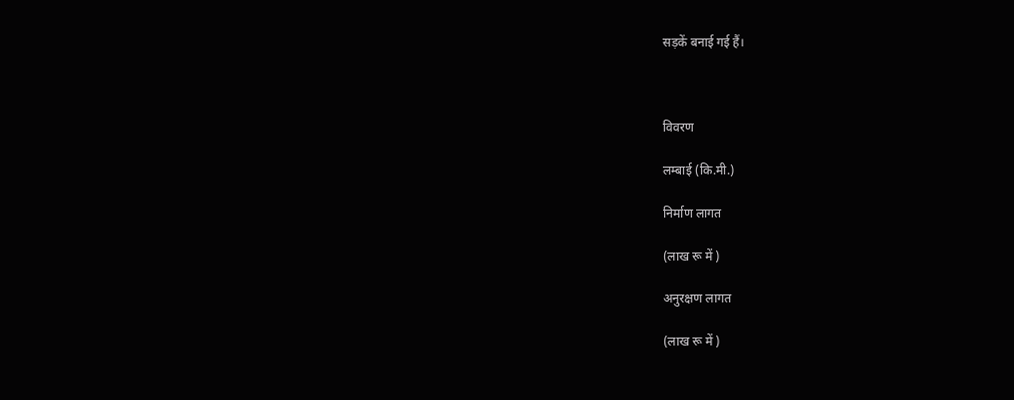सड़कें बनाई गई हैं।



विवरण

लम्बाई (कि.मी.)

निर्माण लागत

(लाख रू में )

अनुरक्षण लागत

(लाख रू में )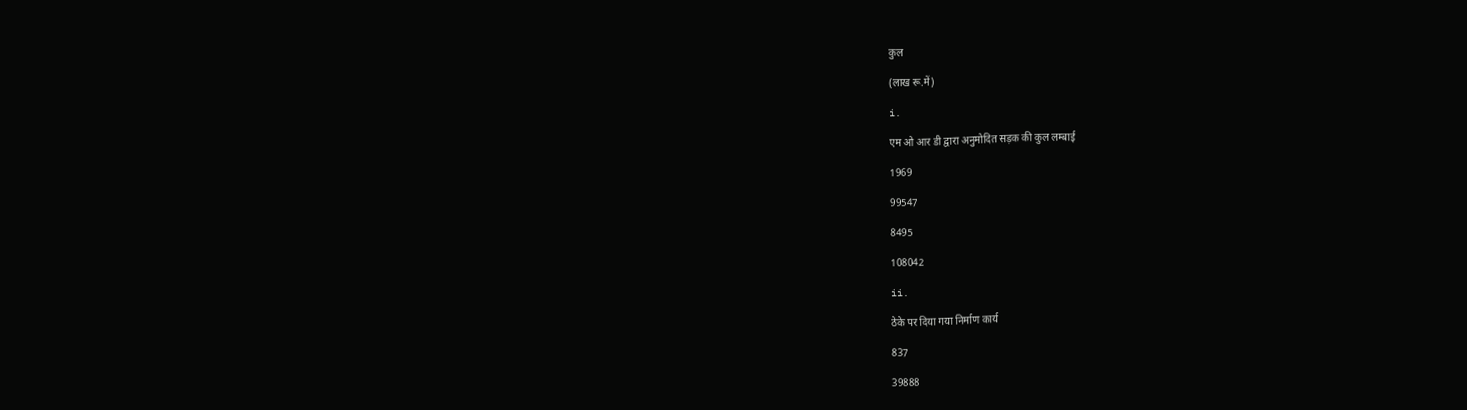कुल

(लाख रू.में)

i.

एम ओ आर डी द्वारा अनुमोदित सड़क की कुल लम्बाई

1969

99547

8495

108042

ii.

ठेके पर दिया गया निर्माण कार्य

837

39888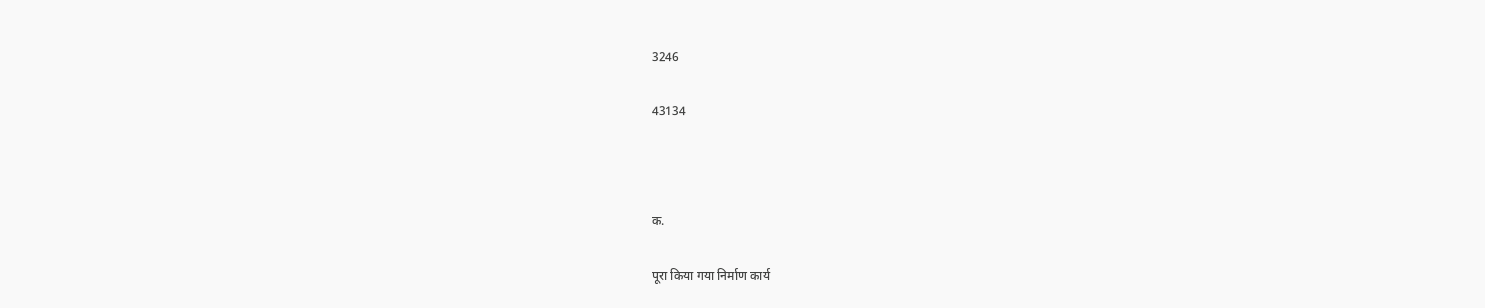3246

43134



क.

पूरा किया गया निर्माण कार्य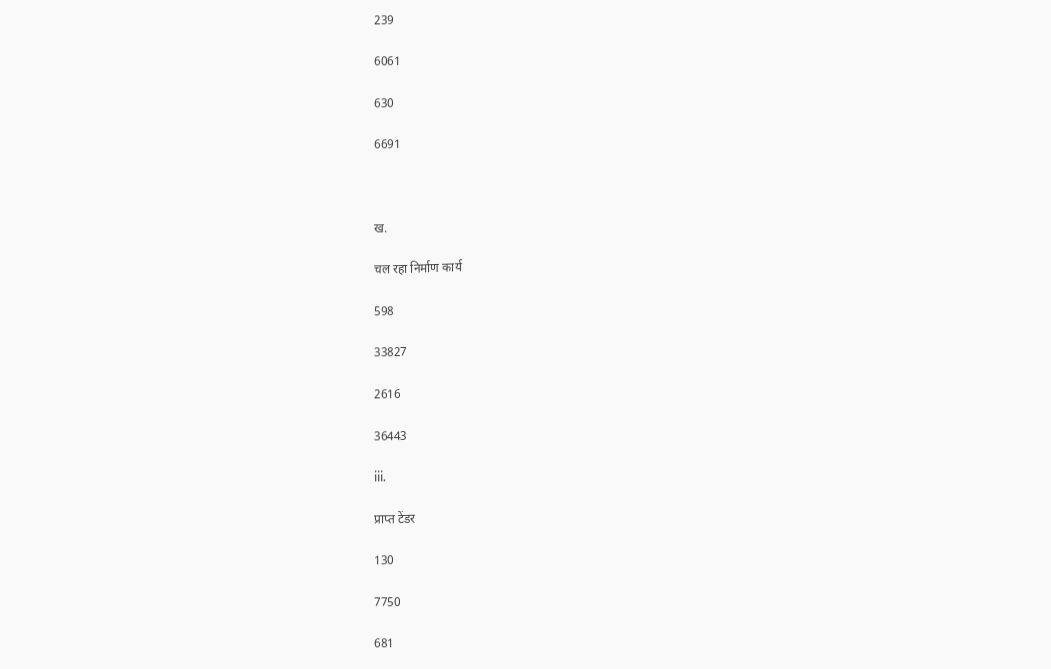239

6061

630

6691



ख.

चल रहा निर्माण कार्य

598

33827

2616

36443

iii.

प्राप्त टेंडर

130

7750

681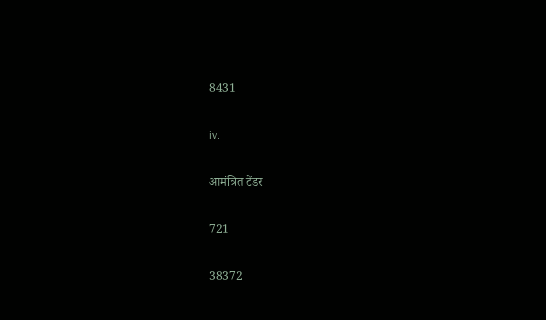8431

iv.

आमंत्रित टेंडर

721

38372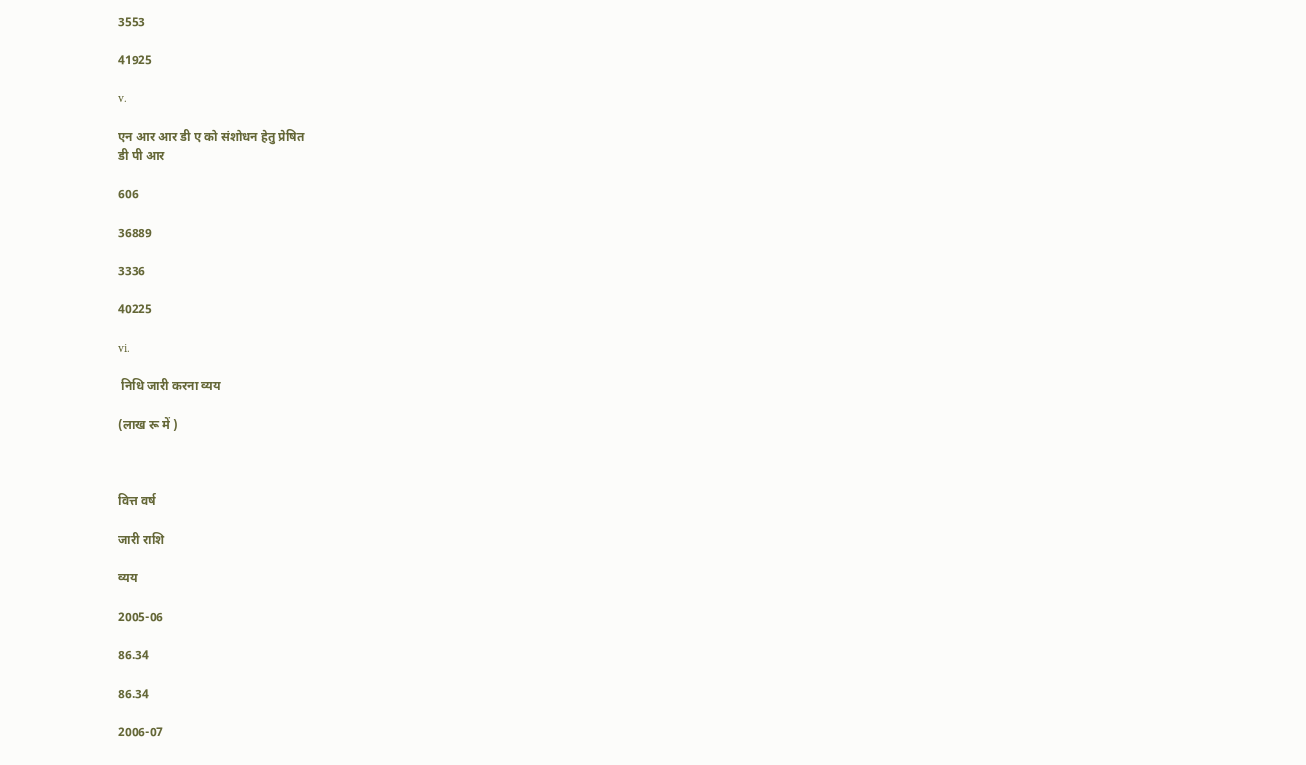3553

41925

v.

एन आर आर डी ए को संशोधन हेतु प्रेषित
डी पी आर

606

36889

3336

40225

vi.

 निधि जारी करना व्यय

(लाख रू में )



वित्त वर्ष

जारी राशि

व्यय

2005-06

86.34

86.34

2006-07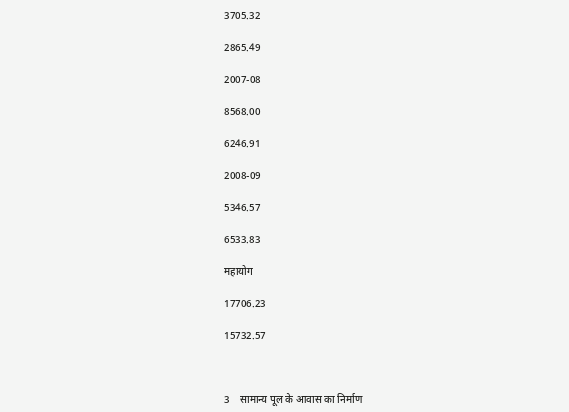3705.32

2865.49

2007-08

8568.00

6246.91

2008-09

5346.57

6533.83

महायोग

17706.23

15732.57



3    सामान्य पूल के आवास का निर्माण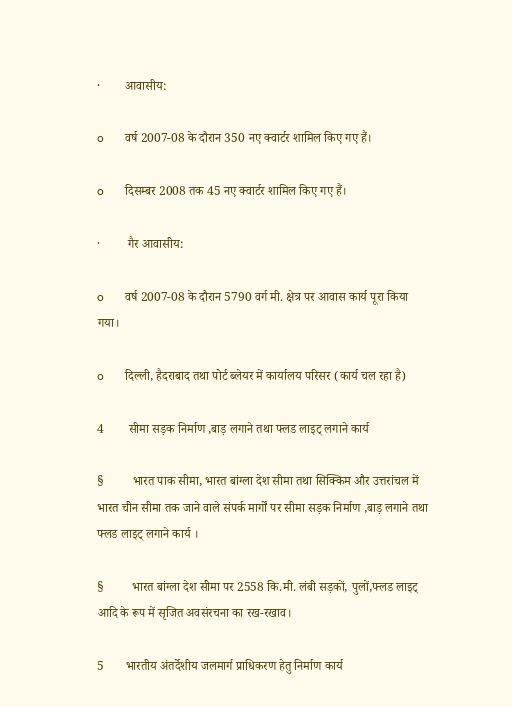·        आवासीय:

o       वर्ष 2007-08 के दौरान 350 नए क्वार्टर शामिल किए गए हैं।

o       दिसम्बर 2008 तक 45 नए क्वार्टर शामिल किए गए हैं।

·         गैर आवासीय:

o       वर्ष 2007-08 के दौरान 5790 वर्ग मी. क्षेत्र पर आवास कार्य पूरा किया गया।

o       दिल्ली, हैदराबाद तथा पोर्ट ब्लेयर में कार्यालय परिसर (कार्य चल रहा है)

4        सीमा सड़क निर्माण ,बाड़ लगाने तथा फ्लड लाइट् लगाने कार्य

§         भारत पाक सीमा, भारत बांग्ला देश सीमा तथा सिक्किम और उत्तरांचल में भारत चीन सीमा तक जाने वाले संपर्क मार्गों पर सीमा सड़क निर्माण ,बाड़ लगाने तथा फ्लड लाइट् लगाने कार्य ।

§         भारत बांग्ला देश सीमा पर 2558 कि.मी. लंबी सड़कों, पुलों,फ्लड लाइट् आदि के रूप में सृजित अवसंरचना का रख-रखाव।

5       भारतीय अंतर्देशीय जलमार्ग प्राधिकरण हेतु निर्माण कार्य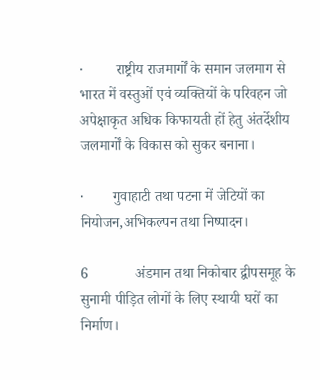·         राष्ट्रीय राजमार्गों के समान जलमाग से भारत में वस्तुओं एवं व्यक्तियों के परिवहन जो अपेक्षाकृत अधिक किफायती हों हेतु अंतर्देशीय जलमार्गों के विकास को सुकर बनाना।

·        गुवाहाटी तथा पटना में जेटियों का नियोजन,अभिकल्पन तथा निष्पादन।

6             अंडमान तथा निकोबार द्वीपसमूह के सुनामी पीड़ित लोगों के लिए स्थायी घरों का निर्माण।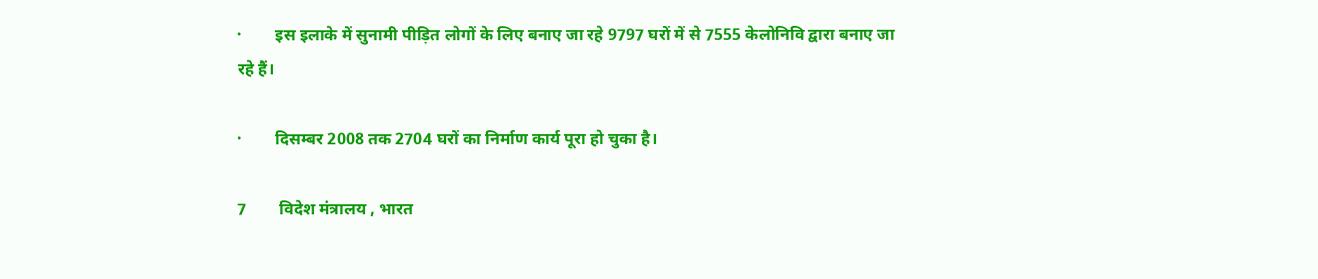·        इस इलाके में सुनामी पीड़ित लोगों के लिए बनाए जा रहे 9797 घरों में से 7555 केलोनिवि द्वारा बनाए जा रहे हैं।

·        दिसम्बर 2008 तक 2704 घरों का निर्माण कार्य पूरा हो चुका है।

7        विदेश मंत्रालय , भारत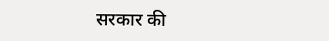सरकार की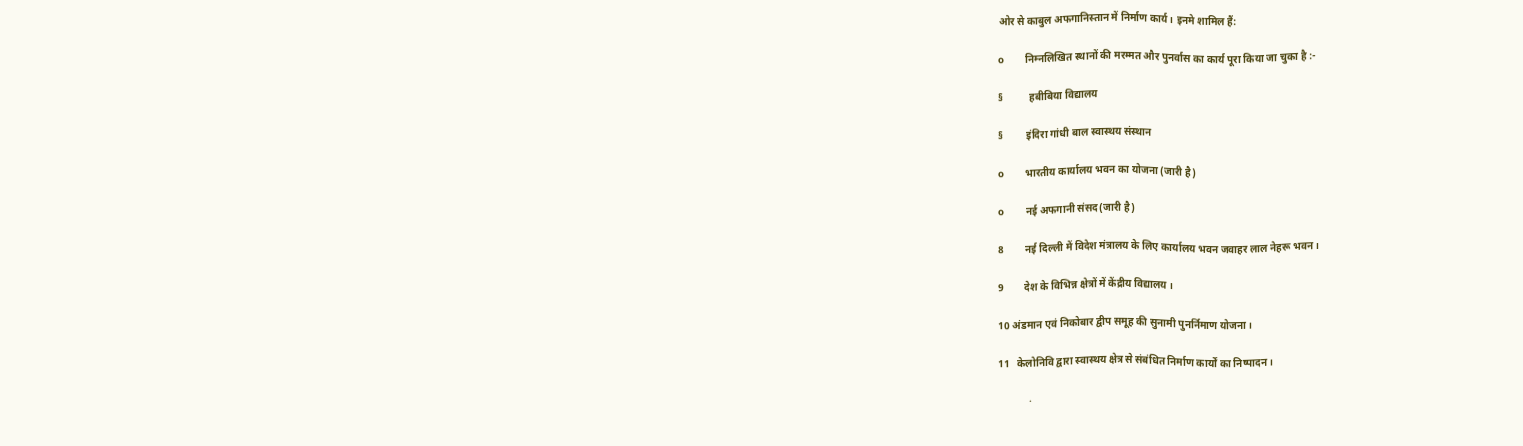ओर से काबुल अफगानिस्तान में निर्माण कार्य। इनमे शामिल हैं:

o       निम्नलिखित स्थानों की मरम्मत और पुनर्वास का कार्य पूरा किया जा चुका है :-

§          हबीबिया विद्यालय

§         इंदिरा गांधी बाल स्वास्थय संस्थान

o       भारतीय कार्यालय भवन का योजना (जारी है)

o       नई अफगानी संसद(जारी है)

8        नई दिल्ली में विदेश मंत्रालय के लिए कार्यालय भवन जवाहर लाल नेहरू भवन।

9        देश के विभिन्न क्षेत्रों में केंद्रीय विद्यालय ।

10 अंडमान एवं निकोबार द्वीप समूह की सुनामी पुनर्निमाण योजना।

11   केलोनिवि द्वारा स्वास्थय क्षेत्र से संबंधित निर्माण कार्यों का निष्पादन ।

            ·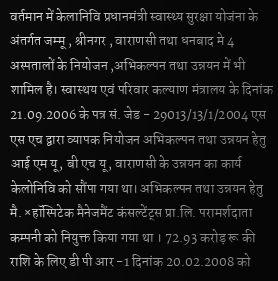वर्तमान में केलानिवि प्रधानमंत्री स्वास्थ्य सुरक्षा योजंना के अंतर्गत जम्मू , श्रीनगर , वाराणसी तथा धनबाद मे 4 अस्पतालों के नियोजन ,अभिकल्पन तथा उन्नयन में भी शामिल है। स्वास्थय एवं परिवार कल्याण मंत्रालय के दिनांक 21.09.2006 के पत्र सं. जेड - 29013/13/1/2004 एस एस एच द्वारा व्यापक नियोजन अभिकल्पन तथा उन्नयन हेतु आई एम यू, बी एच यू, वाराणसी के उन्नयन का कार्य केलोनिवि को सौंपा गया था। अभिकल्पन तथा उन्नयन हेतु मै. ×हॉस्पिटेक मैनेजमैंट कंसल्टेंट्स प्रा.लि. परामर्शदाता कम्पनी को नियुक्त किया गया था । 72.93 करोड़ रू की राशि के लिए डी पी आर -1 दिनांक 20.02.2008 को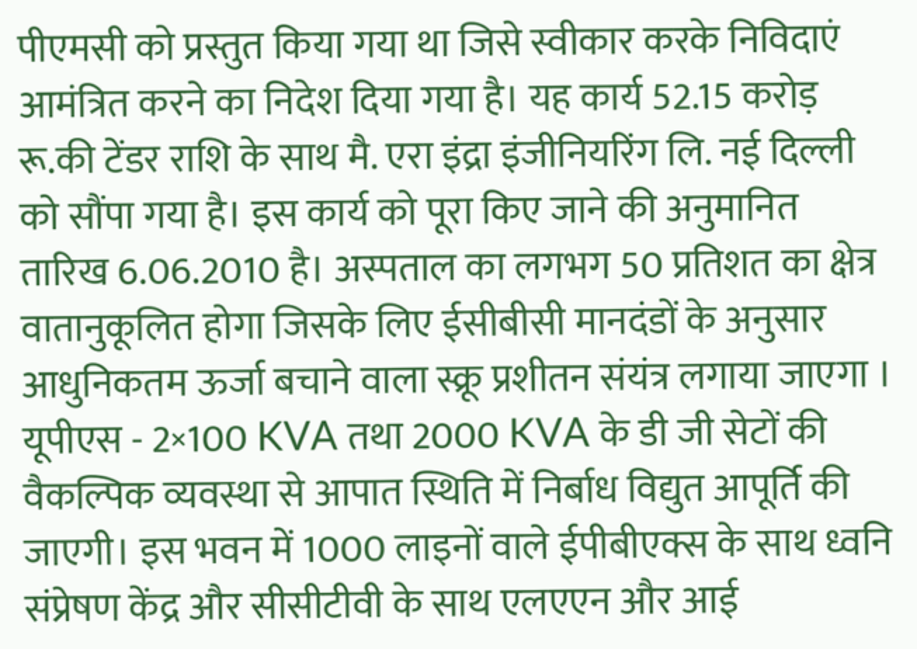पीएमसी को प्रस्तुत किया गया था जिसे स्वीकार करके निविदाएं आमंत्रित करने का निदेश दिया गया है। यह कार्य 52.15 करोड़ रू.की टेंडर राशि के साथ मै. एरा इंद्रा इंजीनियरिंग लि. नई दिल्ली को सौंपा गया है। इस कार्य को पूरा किए जाने की अनुमानित तारिख 6.06.2010 है। अस्पताल का लगभग 50 प्रतिशत का क्षेत्र वातानुकूलित होगा जिसके लिए ईसीबीसी मानदंडों के अनुसार आधुनिकतम ऊर्जा बचाने वाला स्क्रू प्रशीतन संयंत्र लगाया जाएगा । यूपीएस - 2×100 KVA तथा 2000 KVA के डी जी सेटों की वैकल्पिक व्यवस्था से आपात स्थिति में निर्बाध विद्युत आपूर्ति की जाएगी। इस भवन में 1000 लाइनों वाले ईपीबीएक्स के साथ ध्वनि संप्रेषण केंद्र और सीसीटीवी के साथ एलएएन और आई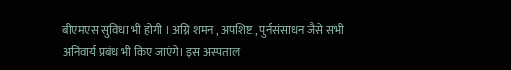बीएमएस सुविधा भी होगी । अग्नि शमन , अपशिष्ट , पुर्नसंसाधन जैसे सभी अनिवार्य प्रबंध भी किए जाएंगे। इस अस्पताल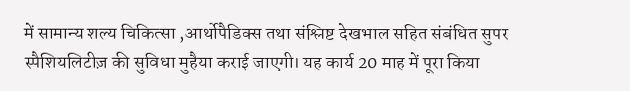में सामान्य शल्य चिकित्सा ,आर्थोपैडिक्स तथा संश्लिष्ट देखभाल सहित संबंधित सुपर स्पैशियलिटीज़ की सुविधा मुहैया कराई जाएगी। यह कार्य 20 माह में पूरा किया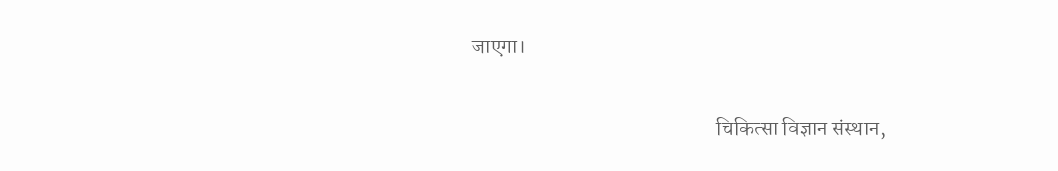जाएगा।

                                                           चिकित्सा विज्ञान संस्थान,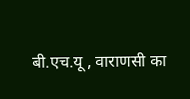बी.एच.यू , वाराणसी का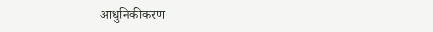आधुनिकीकरण